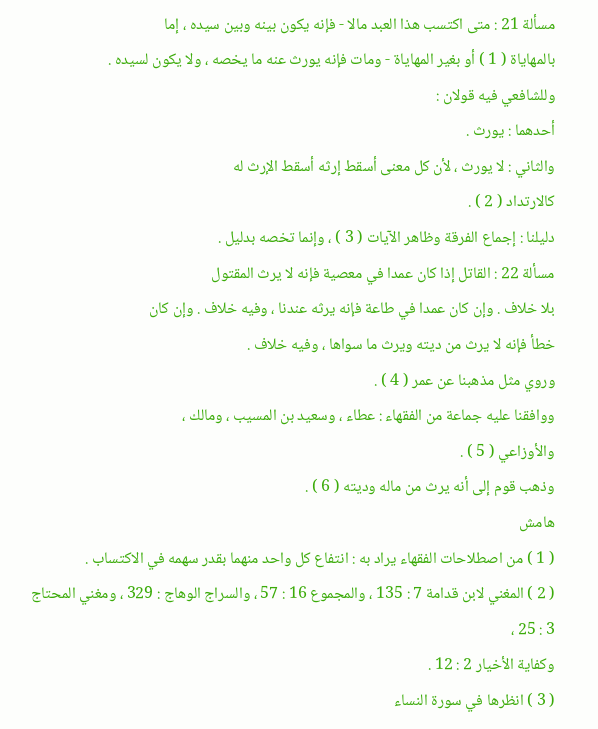مسألة 21 : متى اكتسب هذا العبد مالا - فإنه يكون بينه وبين سيده ، إما
بالمهاياة ( 1 ) أو بغير المهاياة - ومات فإنه يورث عنه ما يخصه ، ولا يكون لسيده .
وللشافعي فيه قولان :
أحدهما : يورث .
والثاني : لا يورث ، لأن كل معنى أسقط إرثه أسقط الإرث له
كالارتداد ( 2 ) .
دليلنا : إجماع الفرقة وظاهر الآيات ( 3 ) ، وإنما تخصه بدليل .
مسألة 22 : القاتل إذا كان عمدا في معصية فإنه لا يرث المقتول
بلا خلاف . وإن كان عمدا في طاعة فإنه يرثه عندنا ، وفيه خلاف . وإن كان
خطأ فإنه لا يرث من ديته ويرث ما سواها ، وفيه خلاف .
وروي مثل مذهبنا عن عمر ( 4 ) .
ووافقنا عليه جماعة من الفقهاء : عطاء ، وسعيد بن المسيب ، ومالك ،
والأوزاعي ( 5 ) .
وذهب قوم إلى أنه يرث من ماله وديته ( 6 ) .
هامش
( 1 ) من اصطلاحات الفقهاء يراد به : انتفاع كل واحد منهما بقدر سهمه في الاكتساب .
( 2 ) المغني لابن قدامة 7 : 135 ، والمجموع 16 : 57 ، والسراج الوهاج : 329 ، ومغني المحتاج 3 : 25 ،
وكفاية الأخيار 2 : 12 .
( 3 ) انظرها في سورة النساء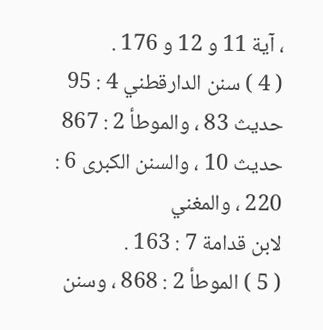، آية 11 و 12 و 176 .
( 4 ) سنن الدارقطني 4 : 95 حديث 83 ، والموطأ 2 : 867 حديث 10 ، والسنن الكبرى 6 : 220 ، والمغني
لابن قدامة 7 : 163 .
( 5 ) الموطأ 2 : 868 ، وسنن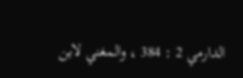الدارمي 2 : 384 ، والمغني لابن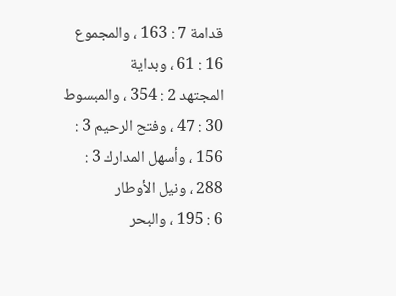قدامة 7 : 163 ، والمجموع 16 : 61 ، وبداية
المجتهد 2 : 354 ، والمبسوط 30 : 47 ، وفتح الرحيم 3 : 156 ، وأسهل المدارك 3 : 288 ، ونيل الأوطار
6 : 195 ، والبحر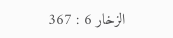الزخار 6 : 367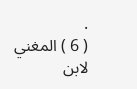.
( 6 ) المغني لابن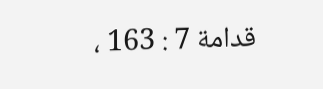قدامة 7 : 163 ،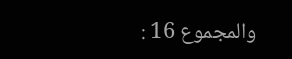والمجموع 16 :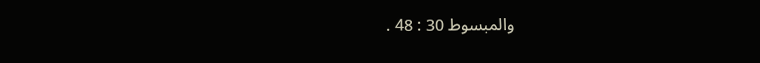والمبسوط 30 : 48 .